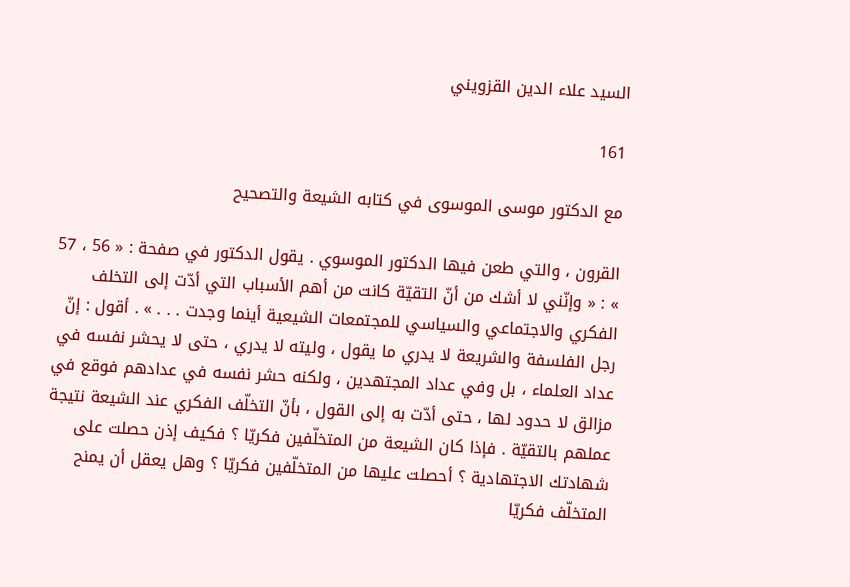السيد علاء الدين القزويني

161

مع الدكتور موسى الموسوى في كتابه الشيعة والتصحيح

القرون ، والتي طعن فيها الدكتور الموسوي . يقول الدكتور في صفحة : « 56 ، 57 » : « وإنّني لا أشك من أنّ التقيّة كانت من أهم الأسباب التي أدّت إلى التخلف الفكري والاجتماعي والسياسي للمجتمعات الشيعية أينما وجدت . . . » . أقول : إنّ رجل الفلسفة والشريعة لا يدري ما يقول ، وليته لا يدري ، حتى لا يحشر نفسه في عداد العلماء ، بل وفي عداد المجتهدين ، ولكنه حشر نفسه في عدادهم فوقع في مزالق لا حدود لها ، حتى أدّت به إلى القول ، بأنّ التخلّف الفكري عند الشيعة نتيجة عملهم بالتقيّة . فإذا كان الشيعة من المتخلّفين فكريّا ؟ فكيف إذن حصلت على شهادتك الاجتهادية ؟ أحصلت عليها من المتخلّفين فكريّا ؟ وهل يعقل أن يمنح المتخلّف فكريّا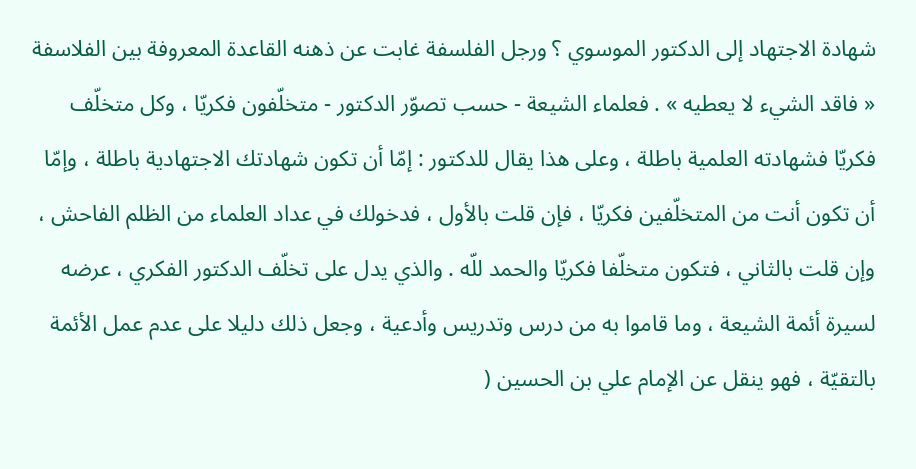شهادة الاجتهاد إلى الدكتور الموسوي ؟ ورجل الفلسفة غابت عن ذهنه القاعدة المعروفة بين الفلاسفة « فاقد الشيء لا يعطيه » . فعلماء الشيعة - حسب تصوّر الدكتور - متخلّفون فكريّا ، وكل متخلّف فكريّا فشهادته العلمية باطلة ، وعلى هذا يقال للدكتور : إمّا أن تكون شهادتك الاجتهادية باطلة ، وإمّا أن تكون أنت من المتخلّفين فكريّا ، فإن قلت بالأول ، فدخولك في عداد العلماء من الظلم الفاحش ، وإن قلت بالثاني ، فتكون متخلّفا فكريّا والحمد للّه . والذي يدل على تخلّف الدكتور الفكري ، عرضه لسيرة أئمة الشيعة ، وما قاموا به من درس وتدريس وأدعية ، وجعل ذلك دليلا على عدم عمل الأئمة بالتقيّة ، فهو ينقل عن الإمام علي بن الحسين (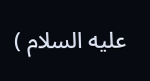عليه السلام )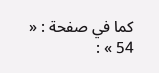كما في صفحة : « 54 » :